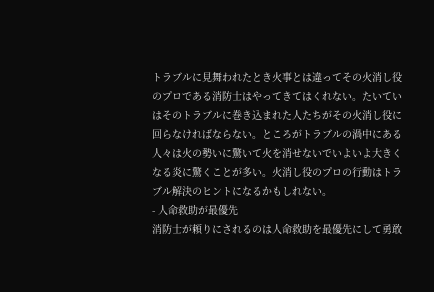トラブルに見舞われたとき火事とは違ってその火消し役のプロである消防士はやってきてはくれない。たいていはそのトラブルに巻き込まれた人たちがその火消し役に回らなければならない。ところがトラブルの渦中にある人々は火の勢いに驚いて火を消せないでいよいよ大きくなる炎に驚くことが多い。火消し役のプロの行動はトラブル解決のヒントになるかもしれない。
- 人命救助が最優先
消防士が頼りにされるのは人命救助を最優先にして勇敢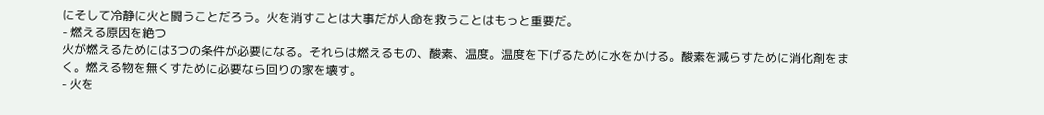にそして冷静に火と闘うことだろう。火を消すことは大事だが人命を救うことはもっと重要だ。
- 燃える原因を絶つ
火が燃えるためには3つの条件が必要になる。それらは燃えるもの、酸素、温度。温度を下げるために水をかける。酸素を減らすために消化剤をまく。燃える物を無くすために必要なら回りの家を壊す。
- 火を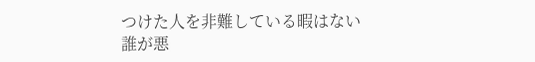つけた人を非難している暇はない
誰が悪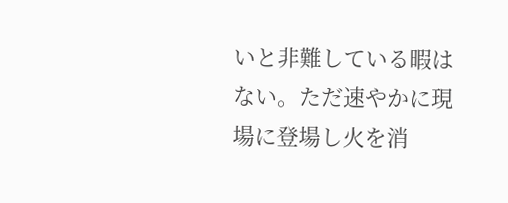いと非難している暇はない。ただ速やかに現場に登場し火を消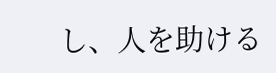し、人を助ける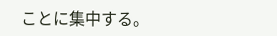ことに集中する。